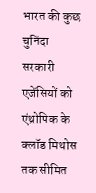भारत की कुछ चुनिंदा सरकारी एजेंसियों को एंथ्रोपिक के क्लॉड मिथोस तक सीमित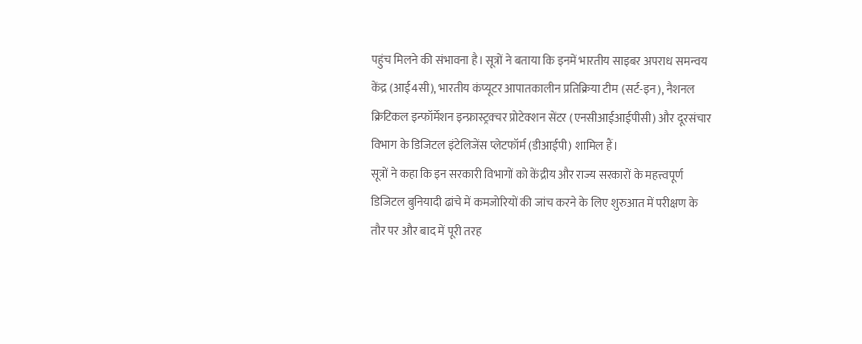पहुंच मिलने की संभावना है। सूत्रों ने बताया कि इनमें भारतीय साइबर अपराध समन्वय केंद्र (आई4सी), भारतीय कंप्यूटर आपातकालीन प्रतिक्रिया टीम (सर्ट-इन), नैशनल क्रिटिकल इन्फॉर्मेशन इन्फ्रास्ट्रक्चर प्रोटेक्शन सेंटर (एनसीआईआईपीसी) और दूरसंचार विभाग के डिजिटल इंटेलिजेंस प्लेटफॉर्म (डीआईपी) शामिल हैं।
सूत्रों ने कहा कि इन सरकारी विभागों को केंद्रीय और राज्य सरकारों के महत्त्वपूर्ण डिजिटल बुनियादी ढांचे में कमजोरियों की जांच करने के लिए शुरुआत में परीक्षण के तौर पर और बाद में पूरी तरह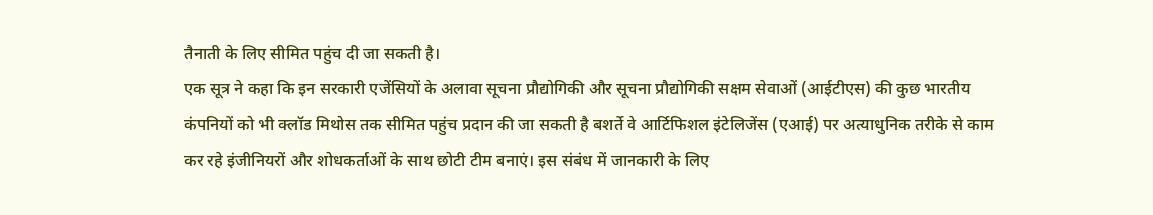तैनाती के लिए सीमित पहुंच दी जा सकती है।
एक सूत्र ने कहा कि इन सरकारी एजेंसियों के अलावा सूचना प्रौद्योगिकी और सूचना प्रौद्योगिकी सक्षम सेवाओं (आईटीएस) की कुछ भारतीय कंपनियों को भी क्लॉड मिथोस तक सीमित पहुंच प्रदान की जा सकती है बशर्ते वे आर्टिफिशल इंटेलिजेंस (एआई) पर अत्याधुनिक तरीके से काम कर रहे इंजीनियरों और शोधकर्ताओं के साथ छोटी टीम बनाएं। इस संबंध में जानकारी के लिए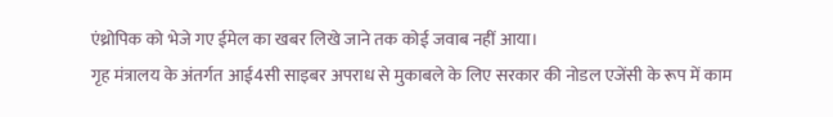एंथ्रोपिक को भेजे गए ईमेल का खबर लिखे जाने तक कोई जवाब नहीं आया।
गृह मंत्रालय के अंतर्गत आई4सी साइबर अपराध से मुकाबले के लिए सरकार की नोडल एजेंसी के रूप में काम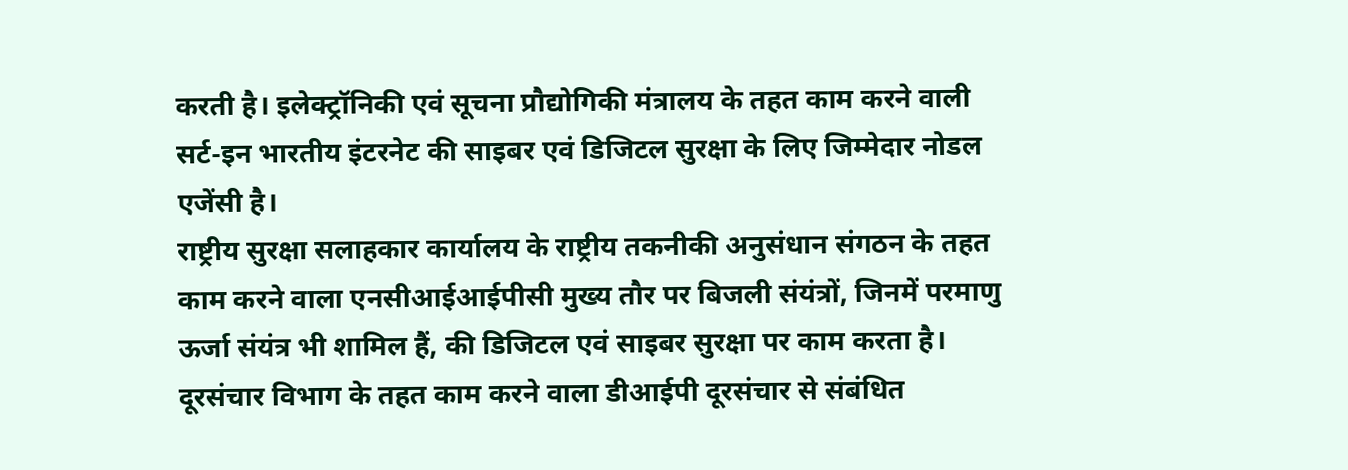करती है। इलेक्ट्रॉनिकी एवं सूचना प्रौद्योगिकी मंत्रालय के तहत काम करने वाली सर्ट-इन भारतीय इंटरनेट की साइबर एवं डिजिटल सुरक्षा के लिए जिम्मेदार नोडल एजेंसी है।
राष्ट्रीय सुरक्षा सलाहकार कार्यालय के राष्ट्रीय तकनीकी अनुसंधान संगठन के तहत काम करने वाला एनसीआईआईपीसी मुख्य तौर पर बिजली संयंत्रों, जिनमें परमाणु ऊर्जा संयंत्र भी शामिल हैं, की डिजिटल एवं साइबर सुरक्षा पर काम करता है। दूरसंचार विभाग के तहत काम करने वाला डीआईपी दूरसंचार से संबंधित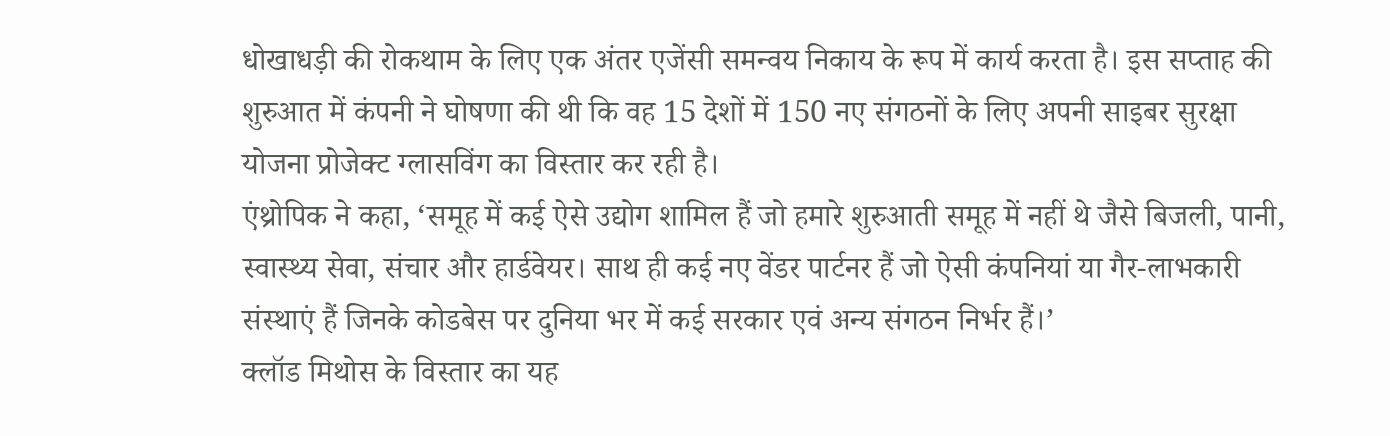धोखाधड़ी की रोकथाम के लिए एक अंतर एजेंसी समन्वय निकाय के रूप में कार्य करता है। इस सप्ताह की शुरुआत में कंपनी ने घोषणा की थी कि वह 15 देशों में 150 नए संगठनों के लिए अपनी साइबर सुरक्षा योजना प्रोजेक्ट ग्लासविंग का विस्तार कर रही है।
एंथ्रोपिक ने कहा, ‘समूह में कई ऐसे उद्योग शामिल हैं जो हमारे शुरुआती समूह में नहीं थे जैसे बिजली, पानी, स्वास्थ्य सेवा, संचार और हार्डवेयर। साथ ही कई नए वेंडर पार्टनर हैं जो ऐसी कंपनियां या गैर-लाभकारी संस्थाएं हैं जिनके कोडबेस पर दुनिया भर में कई सरकार एवं अन्य संगठन निर्भर हैं।’
क्लॉड मिथोस के विस्तार का यह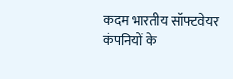कदम भारतीय सॉफ्टवेयर कंपनियों के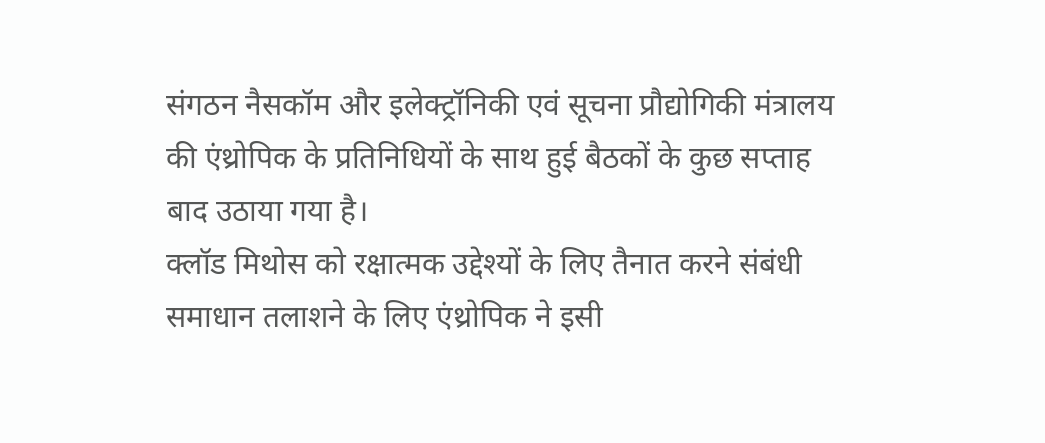संगठन नैसकॉम और इलेक्ट्रॉनिकी एवं सूचना प्रौद्योगिकी मंत्रालय की एंथ्रोपिक के प्रतिनिधियों के साथ हुई बैठकों के कुछ सप्ताह बाद उठाया गया है।
क्लॉड मिथोस को रक्षात्मक उद्देश्यों के लिए तैनात करने संबंधी समाधान तलाशने के लिए एंथ्रोपिक ने इसी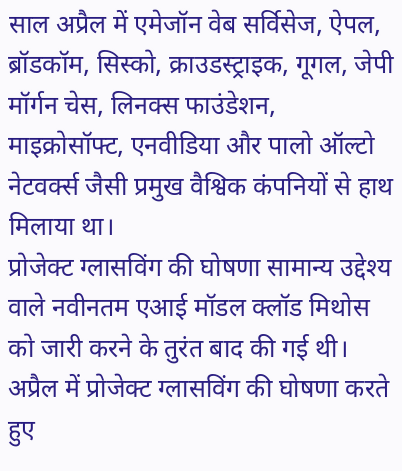साल अप्रैल में एमेजॉन वेब सर्विसेज, ऐपल, ब्रॉडकॉम, सिस्को, क्राउडस्ट्राइक, गूगल, जेपी मॉर्गन चेस, लिनक्स फाउंडेशन, माइक्रोसॉफ्ट, एनवीडिया और पालो ऑल्टो नेटवर्क्स जैसी प्रमुख वैश्विक कंपनियों से हाथ मिलाया था।
प्रोजेक्ट ग्लासविंग की घोषणा सामान्य उद्देश्य वाले नवीनतम एआई मॉडल क्लॉड मिथोस को जारी करने के तुरंत बाद की गई थी। अप्रैल में प्रोजेक्ट ग्लासविंग की घोषणा करते हुए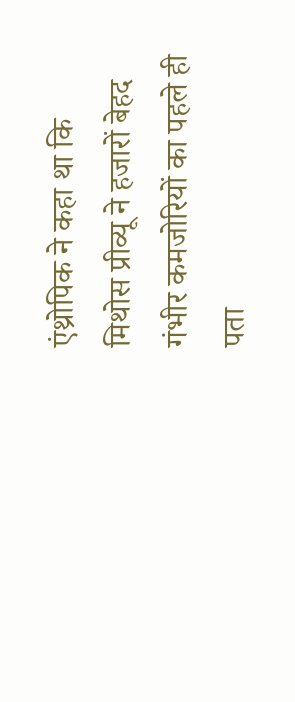एंथ्रोपिक ने कहा था कि मिथोस प्रीव्यू ने हजारों बेहद गंभीर कमजोरियों का पहले ही पता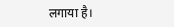लगाया है।